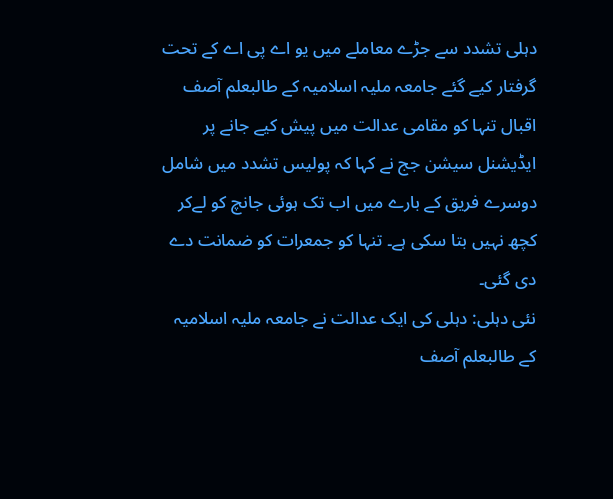دہلی تشدد سے جڑے معاملے میں یو اے پی اے کے تحت گرفتار کیے گئے جامعہ ملیہ اسلامیہ کے طالبعلم آصف اقبال تنہا کو مقامی عدالت میں پیش کیے جانے پر ایڈیشنل سیشن جج نے کہا کہ پولیس تشدد میں شامل دوسرے فریق کے بارے میں اب تک ہوئی جانچ کو لےکر کچھ نہیں بتا سکی ہے۔ تنہا کو جمعرات کو ضمانت دے دی گئی۔
نئی دہلی: دہلی کی ایک عدالت نے جامعہ ملیہ اسلامیہ کے طالبعلم آصف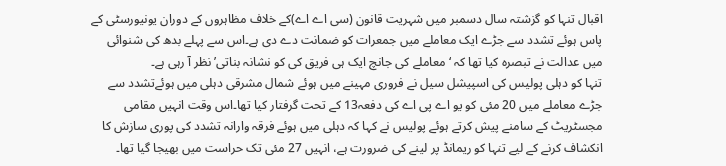اقبال تنہا کو گزشتہ سال دسمبر میں شہریت قانون (سی اے اے)کے خلاف مظاہروں کے دوران یونیورسٹی کے پاس ہوئے تشدد سے جڑے ایک معاملے میں جمعرات کو ضمانت دے دی ہے۔اس سے پہلے بدھ کی شنوائی میں عدالت نے تبصرہ کیا تھا کہ ‘معاملے کی جانچ ایک ہی فریق کی کو نشانہ بناتی’ نظر آ رہی ہے۔
تنہا کو دہلی پولیس کی اسپیشل سیل نے فروری مہینے میں ہوئے شمال مشرقی دہلی میں ہوئےتشدد سے جڑے معاملے میں 20 مئی کو یو اے پی اے کی دفعہ13 کے تحت گرفتار کیا تھا۔اس وقت انہیں مقامی مجسٹریٹ کے سامنے پیش کرتے ہوئے پولیس نے کہا کہ دہلی میں ہوئے فرقہ وارانہ تشدد کی پوری سازش کا انکشاف کرنے کے لیے تنہا کو ریمانڈ پر لینے کی ضرورت ہے، انہیں 27 مئی تک حراست میں بھیجا گیا تھا۔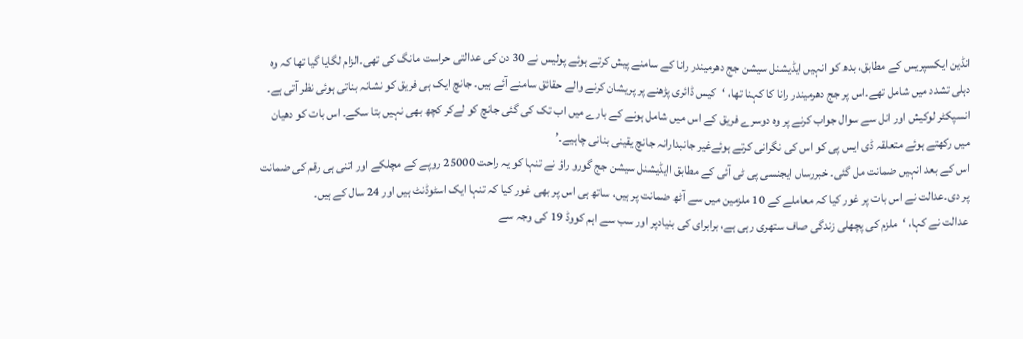انڈین ایکسپریس کے مطابق، بدھ کو انہیں ایڈیشنل سیشن جج دھرمیندر رانا کے سامنے پیش کرتے ہوئے پولیس نے 30 دن کی عدالتی حراست مانگ کی تھی۔الزام لگایا گیا تھا کہ وہ دہلی تشدد میں شامل تھے۔اس پر جج دھرمیندر رانا کا کہنا تھا، ‘کیس ڈائری پڑھنے پر پریشان کرنے والے حقائق سامنے آئے ہیں۔ جانچ ایک ہی فریق کو نشانہ بناتی ہوئی نظر آتی ہے۔ انسپکٹر لوکیش اور انل سے سوال جواب کرنے پر وہ دوسرے فریق کے اس میں شامل ہونے کے بارے میں اب تک کی گئی جانچ کو لےکر کچھ بھی نہیں بتا سکے۔ اس بات کو دھیان میں رکھتے ہوئے متعلقہ ڈی ایس پی کو اس کی نگرانی کرتے ہوئےغیر جانبدارانہ جانچ یقینی بنانی چاہیے۔’
اس کے بعد انہیں ضمانت مل گئی۔ خبررساں ایجنسی پی ٹی آئی کے مطابق اایڈیشنل سیشن جج گورو راؤ نے تنہا کو یہ راحت 25000 روپے کے مچلکے اور اتنی ہی رقم کی ضمانت پر دی۔عدالت نے اس بات پر غور کیا کہ معاملے کے 10 ملزمین میں سے آٹھ ضمانت پر ہیں، ساتھ ہی اس پر بھی غور کیا کہ تنہا ایک اسٹوڈنٹ ہیں اور 24 سال کے ہیں۔
عدالت نے کہا، ‘ملزم کی پچھلی زندگی صاف ستھری رہی ہے، برابرای کی بنیادپر اور سب سے اہم کووڈ 19 کی وجہ سے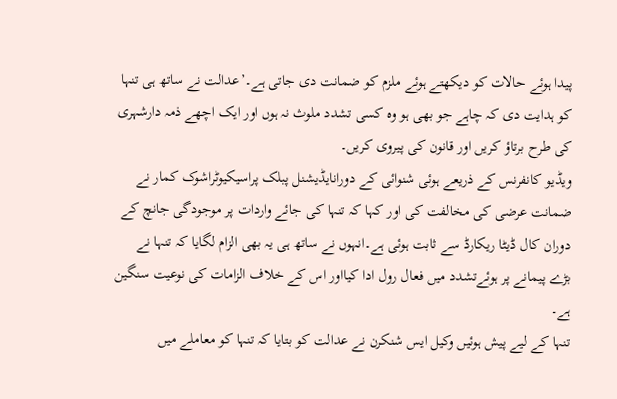پیدا ہوئے حالات کو دیکھتے ہوئے ملزم کو ضمانت دی جاتی ہے۔’عدالت نے ساتھ ہی تنہا کو ہدایت دی کہ چاہے جو بھی ہو وہ کسی تشدد ملوث نہ ہوں اور ایک اچھے ذمہ دارشہری کی طرح برتاؤ کریں اور قانون کی پیروی کریں۔
ویڈیو کانفرنس کے ذریعے ہوئی شنوائی کے دورانایڈیشنل پبلک پراسیکیوٹراشوک کمار نے ضمانت عرضی کی مخالفت کی اور کہا کہ تنہا کی جائے واردات پر موجودگی جانچ کے دوران کال ڈیٹا ریکارڈ سے ثابت ہوئی ہے۔انہوں نے ساتھ ہی یہ بھی الزام لگایا کہ تنہا نے بڑے پیمانے پر ہوئےتشدد میں فعال رول ادا کیااور اس کے خلاف الزامات کی نوعیت سنگین ہے۔
تنہا کے لیے پیش ہوئیں وکیل ایس شنکرن نے عدالت کو بتایا کہ تنہا کو معاملے میں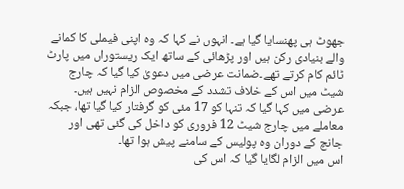جھوٹ ہی پھنسایا گیا ہے۔ انہوں نے کہا کہ وہ اپنی فیملی کا کمانے والے بنیادی رکن ہیں اور پڑھائی کے ساتھ ایک ریستوراں میں پارٹ ٹائم کام کرتے تھے۔ضمانت عرضی میں دعویٰ کیا گیا کہ چارج شیٹ میں اس کے خلاف تشدد کے مخصوص الزام نہیں ہیں۔ عرضی میں کہا گیا کہ تنہا کو 17 مئی کو گرفتار کیا گیا تھا، جبکہ معاملے میں چارج شیٹ 12 فروری کو داخل کی گئی تھی اور جانچ کے دوران وہ پولیس کے سامنے پیش ہوا تھا۔
اس میں الزام لگایا گیا کہ اس کی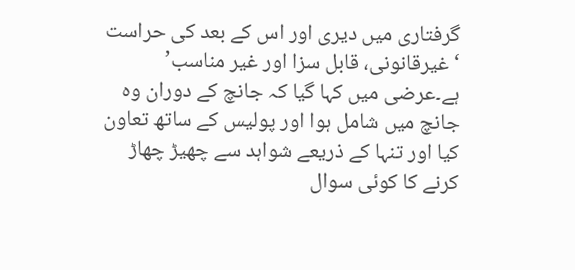گرفتاری میں دیری اور اس کے بعد کی حراست ‘غیرقانونی، قابل سزا اور غیر مناسب’ ہے۔عرضی میں کہا گیا کہ جانچ کے دوران وہ جانچ میں شامل ہوا اور پولیس کے ساتھ تعاون کیا اور تنہا کے ذریعے شواہد سے چھیڑ چھاڑ کرنے کا کوئی سوال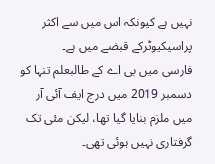نہیں ہے کیونکہ اس میں سے اکثر پراسیکیوٹرکے قبضے میں ہے۔
فارسی میں بی اے کے طالبعلم تنہا کو دسمبر 2019 میں درج ایف آئی آر میں ملزم بنایا گیا تھا، لیکن مئی تک گرفتاری نہیں ہوئی تھی۔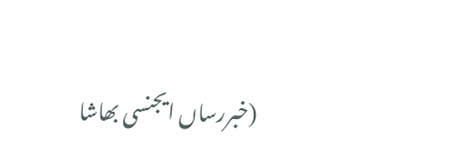(خبررساں ایجنسی بھاشا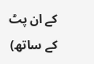کے ان پٹ کے ساتھ)